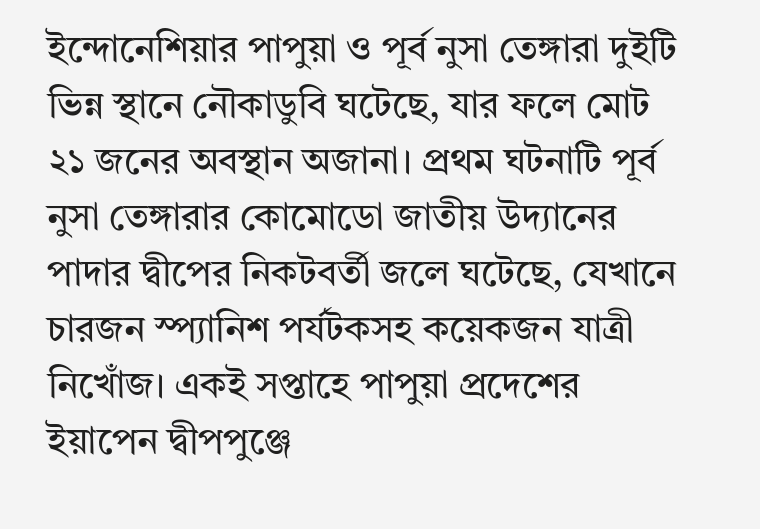ইন্দোনেশিয়ার পাপুয়া ও পূর্ব নুসা তেঙ্গারা দুইটি ভিন্ন স্থানে নৌকাডুবি ঘটেছে, যার ফলে মোট ২১ জনের অবস্থান অজানা। প্রথম ঘটনাটি পূর্ব নুসা তেঙ্গারার কোমোডো জাতীয় উদ্যানের পাদার দ্বীপের নিকটবর্তী জলে ঘটেছে, যেখানে চারজন স্প্যানিশ পর্যটকসহ কয়েকজন যাত্রী নিখোঁজ। একই সপ্তাহে পাপুয়া প্রদেশের ইয়াপেন দ্বীপপুঞ্জে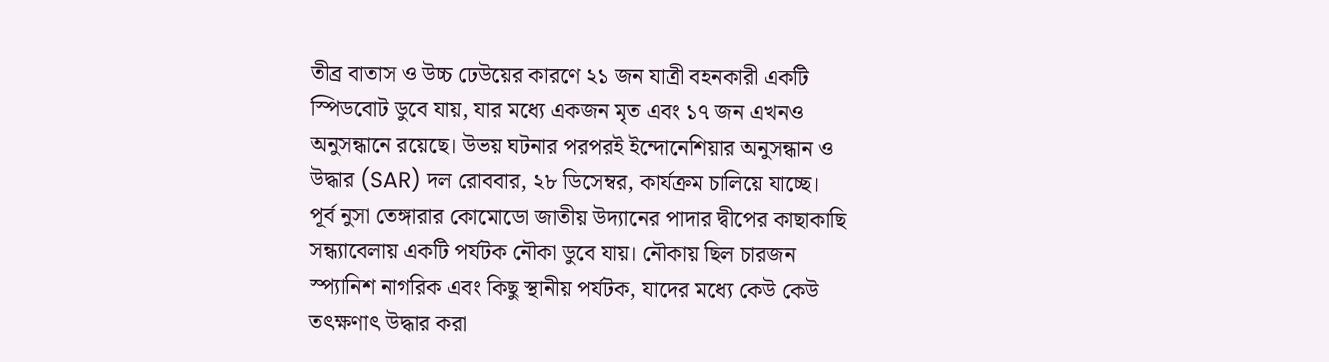তীব্র বাতাস ও উচ্চ ঢেউয়ের কারণে ২১ জন যাত্রী বহনকারী একটি স্পিডবোট ডুবে যায়, যার মধ্যে একজন মৃত এবং ১৭ জন এখনও অনুসন্ধানে রয়েছে। উভয় ঘটনার পরপরই ইন্দোনেশিয়ার অনুসন্ধান ও উদ্ধার (SAR) দল রোববার, ২৮ ডিসেম্বর, কার্যক্রম চালিয়ে যাচ্ছে।
পূর্ব নুসা তেঙ্গারার কোমোডো জাতীয় উদ্যানের পাদার দ্বীপের কাছাকাছি সন্ধ্যাবেলায় একটি পর্যটক নৌকা ডুবে যায়। নৌকায় ছিল চারজন স্প্যানিশ নাগরিক এবং কিছু স্থানীয় পর্যটক, যাদের মধ্যে কেউ কেউ তৎক্ষণাৎ উদ্ধার করা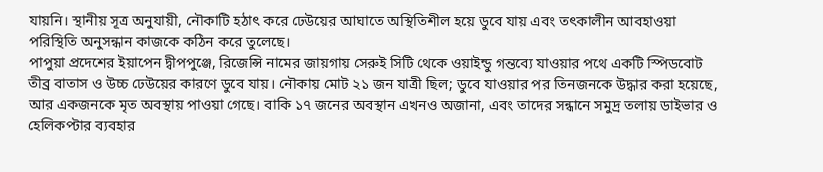যায়নি। স্থানীয় সূত্র অনুযায়ী, নৌকাটি হঠাৎ করে ঢেউয়ের আঘাতে অস্থিতিশীল হয়ে ডুবে যায় এবং তৎকালীন আবহাওয়া পরিস্থিতি অনুসন্ধান কাজকে কঠিন করে তুলেছে।
পাপুয়া প্রদেশের ইয়াপেন দ্বীপপুঞ্জে, রিজেন্সি নামের জায়গায় সেরুই সিটি থেকে ওয়াইন্ডু গন্তব্যে যাওয়ার পথে একটি স্পিডবোট তীব্র বাতাস ও উচ্চ ঢেউয়ের কারণে ডুবে যায়। নৌকায় মোট ২১ জন যাত্রী ছিল; ডুবে যাওয়ার পর তিনজনকে উদ্ধার করা হয়েছে, আর একজনকে মৃত অবস্থায় পাওয়া গেছে। বাকি ১৭ জনের অবস্থান এখনও অজানা, এবং তাদের সন্ধানে সমুদ্র তলায় ডাইভার ও হেলিকপ্টার ব্যবহার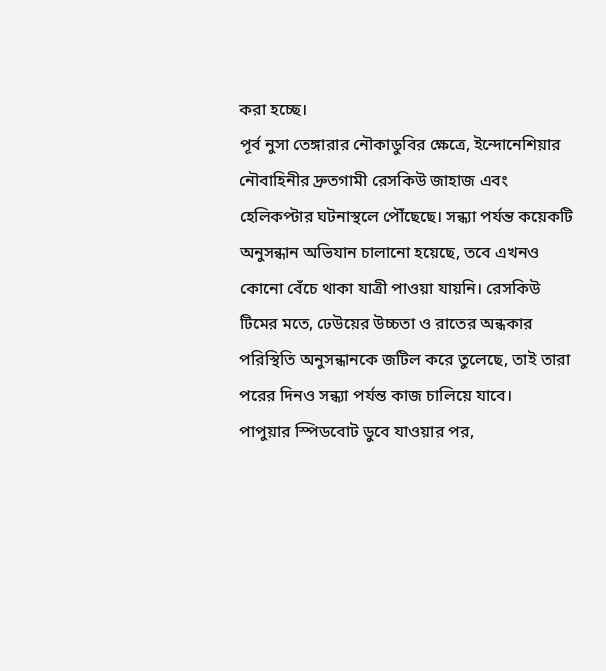করা হচ্ছে।
পূর্ব নুসা তেঙ্গারার নৌকাডুবির ক্ষেত্রে, ইন্দোনেশিয়ার নৌবাহিনীর দ্রুতগামী রেসকিউ জাহাজ এবং হেলিকপ্টার ঘটনাস্থলে পৌঁছেছে। সন্ধ্যা পর্যন্ত কয়েকটি অনুসন্ধান অভিযান চালানো হয়েছে, তবে এখনও কোনো বেঁচে থাকা যাত্রী পাওয়া যায়নি। রেসকিউ টিমের মতে, ঢেউয়ের উচ্চতা ও রাতের অন্ধকার পরিস্থিতি অনুসন্ধানকে জটিল করে তুলেছে, তাই তারা পরের দিনও সন্ধ্যা পর্যন্ত কাজ চালিয়ে যাবে।
পাপুয়ার স্পিডবোট ডুবে যাওয়ার পর,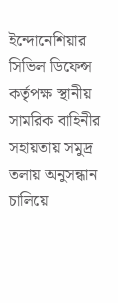ইন্দোনেশিয়ার সিভিল ডিফেন্স কর্তৃপক্ষ স্থানীয় সামরিক বাহিনীর সহায়তায় সমুদ্র তলায় অনুসন্ধান চালিয়ে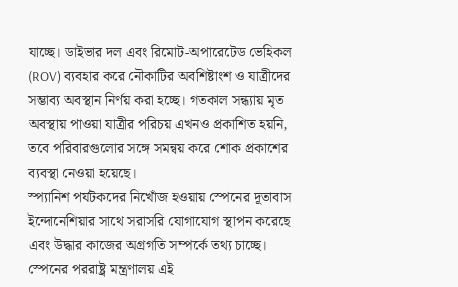যাচ্ছে। ডাইভার দল এবং রিমোট-অপারেটেড ভেহিকল (ROV) ব্যবহার করে নৌকাটির অবশিষ্টাংশ ও যাত্রীদের সম্ভাব্য অবস্থান নির্ণয় করা হচ্ছে। গতকাল সন্ধ্যায় মৃত অবস্থায় পাওয়া যাত্রীর পরিচয় এখনও প্রকাশিত হয়নি, তবে পরিবারগুলোর সঙ্গে সমন্বয় করে শোক প্রকাশের ব্যবস্থা নেওয়া হয়েছে।
স্প্যানিশ পর্যটকদের নিখোঁজ হওয়ায় স্পেনের দূতাবাস ইন্দোনেশিয়ার সাথে সরাসরি যোগাযোগ স্থাপন করেছে এবং উদ্ধার কাজের অগ্রগতি সম্পর্কে তথ্য চাচ্ছে। স্পেনের পররাষ্ট্র মন্ত্রণালয় এই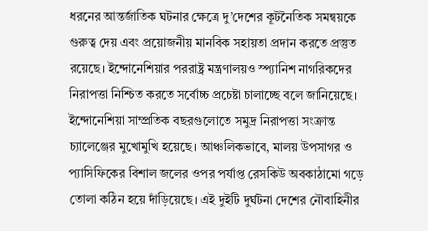ধরনের আন্তর্জাতিক ঘটনার ক্ষেত্রে দু’দেশের কূটনৈতিক সমন্বয়কে গুরুত্ব দেয় এবং প্রয়োজনীয় মানবিক সহায়তা প্রদান করতে প্রস্তুত রয়েছে। ইন্দোনেশিয়ার পররাষ্ট্র মন্ত্রণালয়ও স্প্যানিশ নাগরিকদের নিরাপত্তা নিশ্চিত করতে সর্বোচ্চ প্রচেষ্টা চালাচ্ছে বলে জানিয়েছে।
ইন্দোনেশিয়া সাম্প্রতিক বছরগুলোতে সমুদ্র নিরাপত্তা সংক্রান্ত চ্যালেঞ্জের মুখোমুখি হয়েছে। আঞ্চলিকভাবে, মালয় উপসাগর ও প্যাসিফিকের বিশাল জলের ওপর পর্যাপ্ত রেসকিউ অবকাঠামো গড়ে তোলা কঠিন হয়ে দাঁড়িয়েছে। এই দুইটি দুর্ঘটনা দেশের নৌবাহিনীর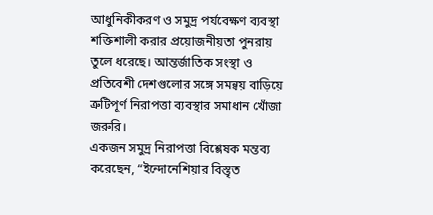আধুনিকীকরণ ও সমুদ্র পর্যবেক্ষণ ব্যবস্থা শক্তিশালী করার প্রয়োজনীয়তা পুনরায় তুলে ধরেছে। আন্তর্জাতিক সংস্থা ও প্রতিবেশী দেশগুলোর সঙ্গে সমন্বয় বাড়িয়ে ত্রুটিপূর্ণ নিরাপত্তা ব্যবস্থার সমাধান খোঁজা জরুরি।
একজন সমুদ্র নিরাপত্তা বিশ্লেষক মন্তব্য করেছেন, “ইন্দোনেশিয়ার বিস্তৃত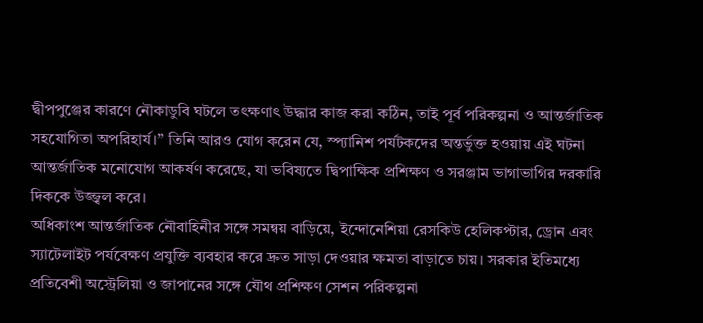দ্বীপপুঞ্জের কারণে নৌকাডুবি ঘটলে তৎক্ষণাৎ উদ্ধার কাজ করা কঠিন, তাই পূর্ব পরিকল্পনা ও আন্তর্জাতিক সহযোগিতা অপরিহার্য।” তিনি আরও যোগ করেন যে, স্প্যানিশ পর্যটকদের অন্তর্ভুক্ত হওয়ায় এই ঘটনা আন্তর্জাতিক মনোযোগ আকর্ষণ করেছে, যা ভবিষ্যতে দ্বিপাক্ষিক প্রশিক্ষণ ও সরঞ্জাম ভাগাভাগির দরকারি দিককে উজ্জ্বল করে।
অধিকাংশ আন্তর্জাতিক নৌবাহিনীর সঙ্গে সমন্বয় বাড়িয়ে, ইন্দোনেশিয়া রেসকিউ হেলিকপ্টার, ড্রোন এবং স্যাটেলাইট পর্যবেক্ষণ প্রযুক্তি ব্যবহার করে দ্রুত সাড়া দেওয়ার ক্ষমতা বাড়াতে চায়। সরকার ইতিমধ্যে প্রতিবেশী অস্ট্রেলিয়া ও জাপানের সঙ্গে যৌথ প্রশিক্ষণ সেশন পরিকল্পনা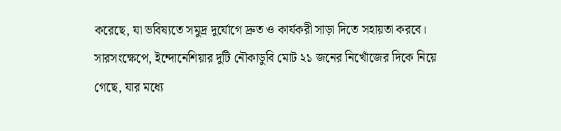করেছে, যা ভবিষ্যতে সমুদ্র দুর্যোগে দ্রুত ও কার্যকরী সাড়া দিতে সহায়তা করবে।
সারসংক্ষেপে, ইন্দোনেশিয়ার দুটি নৌকাডুবি মোট ২১ জনের নিখোঁজের দিকে নিয়ে গেছে, যার মধ্যে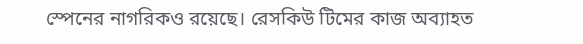স্পেনের নাগরিকও রয়েছে। রেসকিউ টিমের কাজ অব্যাহত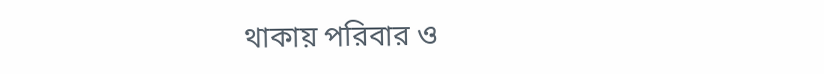থাকায় পরিবার ও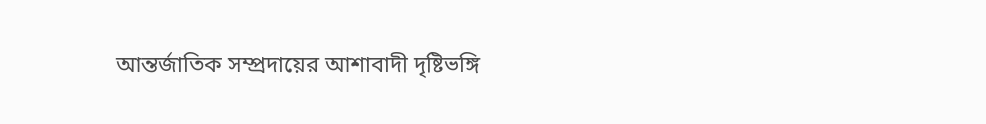আন্তর্জাতিক সম্প্রদায়ের আশাবাদী দৃষ্টিভঙ্গি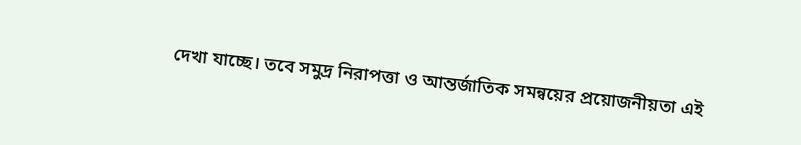দেখা যাচ্ছে। তবে সমুদ্র নিরাপত্তা ও আন্তর্জাতিক সমন্বয়ের প্রয়োজনীয়তা এই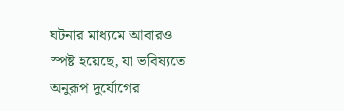ঘটনার মাধ্যমে আবারও স্পষ্ট হয়েছে, যা ভবিষ্যতে অনুরূপ দুর্যোগের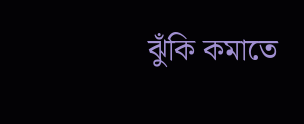ঝুঁকি কমাতে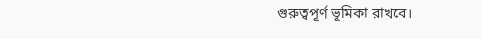গুরুত্বপূর্ণ ভূমিকা রাখবে।